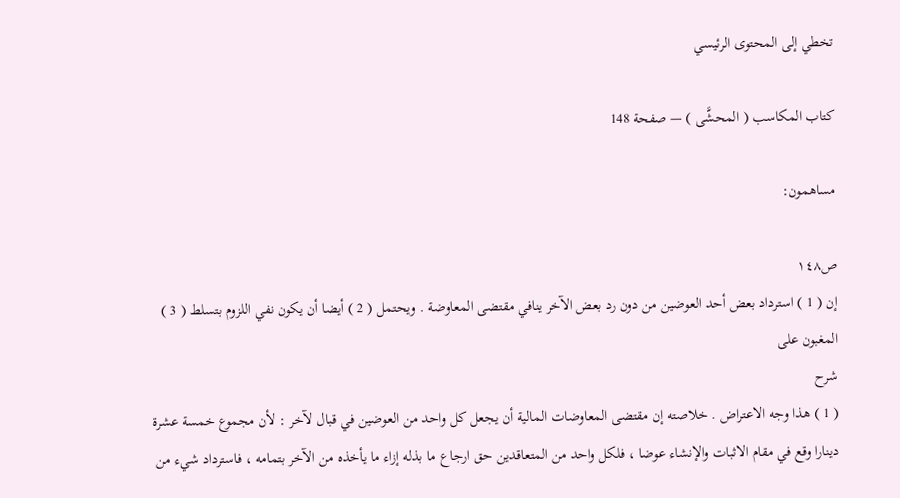تخطي إلى المحتوى الرئيسي

كتاب المكاسب ( المحشَّى ) — صفحة 148

مساهمون:

ص١٤٨
إن ( 1 ) استرداد بعض أحد العوضين من دون رد بعض الآخر ينافي مقتضى المعاوضة . ويحتمل ( 2 ) أيضا أن يكون نفي اللزوم بتسلط ( 3 ) المغبون على
شرح
( 1 ) هذا وجه الاعتراض . خلاصته إن مقتضى المعاوضات المالية أن يجعل كل واحد من العوضين في قبال لآخر : لأن مجموع خمسة عشرة دينارا وقع في مقام الاثبات والإنشاء عوضا ، فلكل واحد من المتعاقدين حق ارجاع ما بذله إزاء ما يأخذه من الآخر بتمامه ، فاسترداد شيء من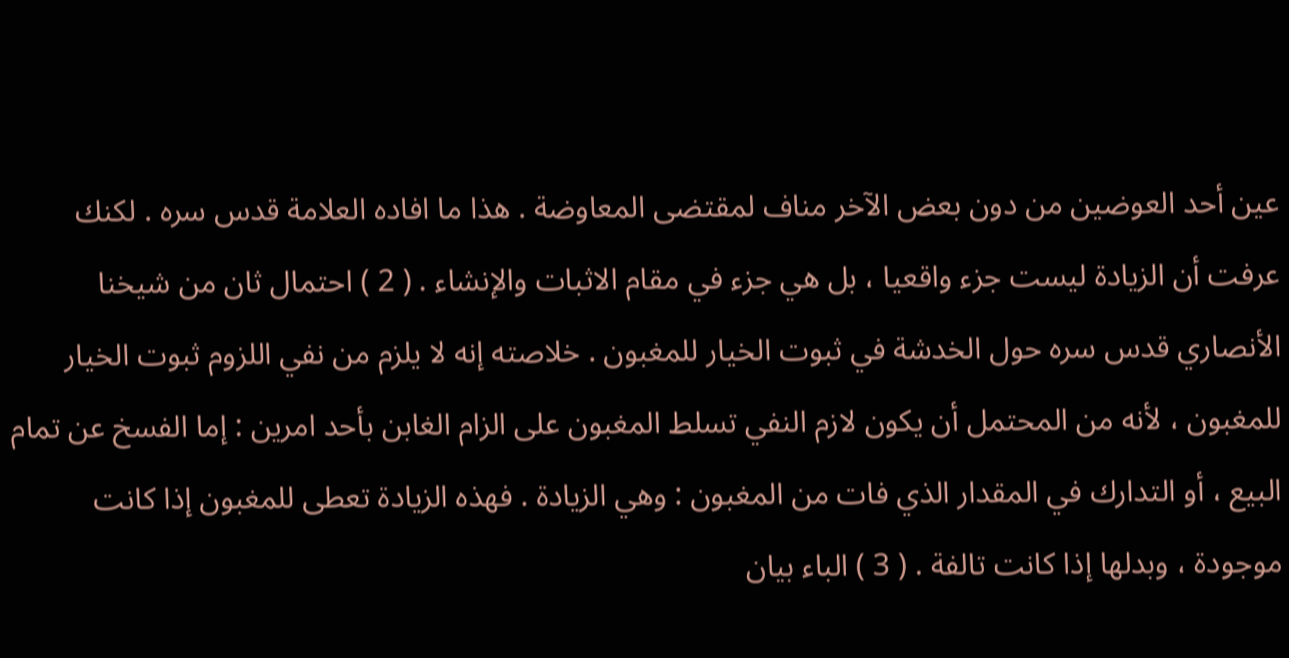عين أحد العوضين من دون بعض الآخر مناف لمقتضى المعاوضة . هذا ما افاده العلامة قدس سره . لكنك عرفت أن الزيادة ليست جزء واقعيا ، بل هي جزء في مقام الاثبات والإنشاء . ( 2 ) احتمال ثان من شيخنا الأنصاري قدس سره حول الخدشة في ثبوت الخيار للمغبون . خلاصته إنه لا يلزم من نفي اللزوم ثبوت الخيار للمغبون ، لأنه من المحتمل أن يكون لازم النفي تسلط المغبون على الزام الغابن بأحد امرين : إما الفسخ عن تمام البيع ، أو التدارك في المقدار الذي فات من المغبون : وهي الزيادة . فهذه الزيادة تعطى للمغبون إذا كانت موجودة ، وبدلها إذا كانت تالفة . ( 3 ) الباء بيان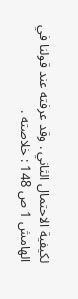لكيفية الاحتمال الثاني . وقد عرفته عند قولنا في الهامش 1 ص 148 : خلاصته .